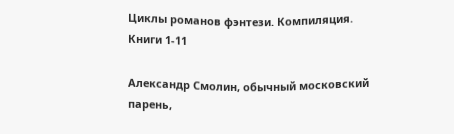Циклы романов фэнтези. Компиляция. Книги 1-11

Александр Смолин, обычный московский парень,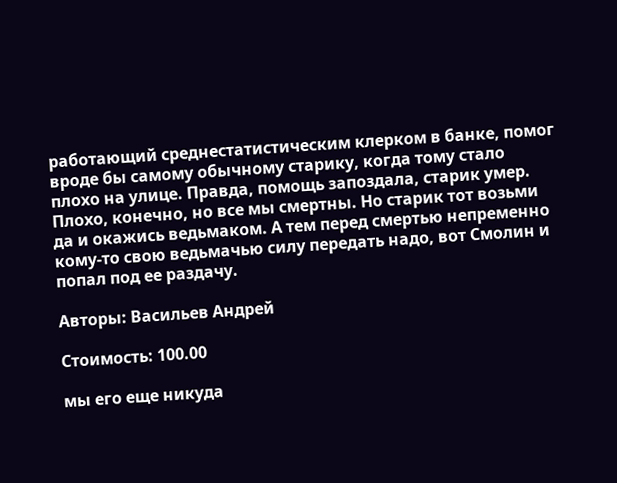работающий среднестатистическим клерком в банке, помог вроде бы самому обычному старику, когда тому стало плохо на улице. Правда, помощь запоздала, старик умер. Плохо, конечно, но все мы смертны. Но старик тот возьми да и окажись ведьмаком. А тем перед смертью непременно кому-то свою ведьмачью силу передать надо, вот Смолин и попал под ее раздачу.

Авторы: Васильев Андрей

Стоимость: 100.00

мы его еще никуда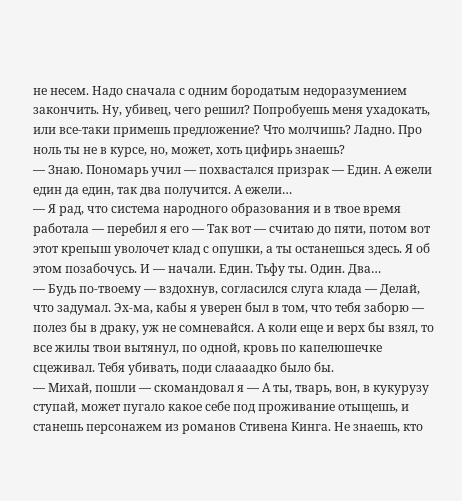не несем. Надо сначала с одним бородатым недоразумением закончить. Ну, убивец, чего решил? Попробуешь меня ухадокать, или все-таки примешь предложение? Что молчишь? Ладно. Про ноль ты не в курсе, но, может, хоть цифирь знаешь?
— Знаю. Пономарь учил — похвастался призрак — Един. А ежели един да един, так два получится. А ежели…
— Я рад, что система народного образования и в твое время работала — перебил я его — Так вот — считаю до пяти, потом вот этот крепыш уволочет клад с опушки, а ты останешься здесь. Я об этом позабочусь. И — начали. Един. Тьфу ты. Один. Два…
— Будь по-твоему — вздохнув, согласился слуга клада — Делай, что задумал. Эх-ма, кабы я уверен был в том, что тебя заборю — полез бы в драку, уж не сомневайся. А коли еще и верх бы взял, то все жилы твои вытянул, по одной, кровь по капелюшечке сцеживал. Тебя убивать, поди слаааадко было бы.
— Михай, пошли — скомандовал я — А ты, тварь, вон, в кукурузу ступай, может пугало какое себе под проживание отыщешь, и станешь персонажем из романов Стивена Кинга. Не знаешь, кто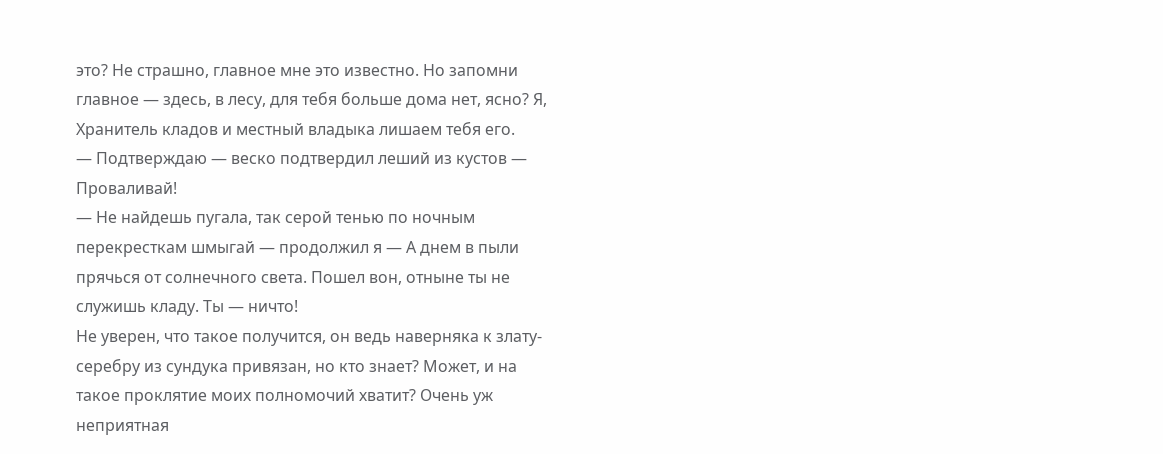это? Не страшно, главное мне это известно. Но запомни главное — здесь, в лесу, для тебя больше дома нет, ясно? Я, Хранитель кладов и местный владыка лишаем тебя его.
— Подтверждаю — веско подтвердил леший из кустов — Проваливай!
— Не найдешь пугала, так серой тенью по ночным перекресткам шмыгай — продолжил я — А днем в пыли прячься от солнечного света. Пошел вон, отныне ты не служишь кладу. Ты — ничто!
Не уверен, что такое получится, он ведь наверняка к злату-серебру из сундука привязан, но кто знает? Может, и на такое проклятие моих полномочий хватит? Очень уж неприятная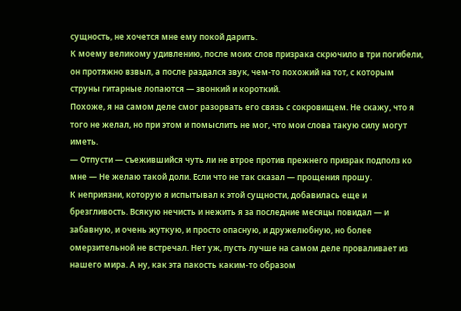сущность, не хочется мне ему покой дарить.
К моему великому удивлению, после моих слов призрака скрючило в три погибели, он протяжно взвыл, а после раздался звук, чем-то похожий на тот, с которым струны гитарные лопаются — звонкий и короткий.
Похоже, я на самом деле смог разорвать его связь с сокровищем. Не скажу, что я того не желал, но при этом и помыслить не мог, что мои слова такую силу могут иметь.
— Отпусти — съежившийся чуть ли не втрое против прежнего призрак подполз ко мне — Не желаю такой доли. Если что не так сказал — прощения прошу.
К неприязни, которую я испытывал к этой сущности, добавилась еще и брезгливость. Всякую нечисть и нежить я за последние месяцы повидал — и забавную, и очень жуткую, и просто опасную, и дружелюбную, но более омерзительной не встречал. Нет уж, пусть лучше на самом деле проваливает из нашего мира. А ну, как эта пакость каким-то образом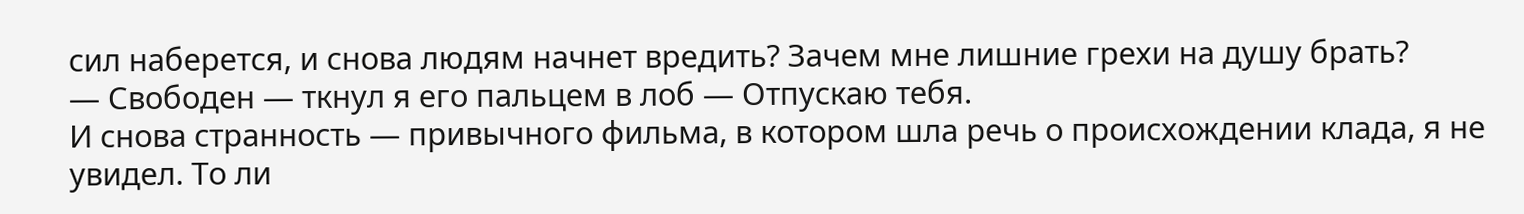сил наберется, и снова людям начнет вредить? Зачем мне лишние грехи на душу брать?
— Свободен — ткнул я его пальцем в лоб — Отпускаю тебя.
И снова странность — привычного фильма, в котором шла речь о происхождении клада, я не увидел. То ли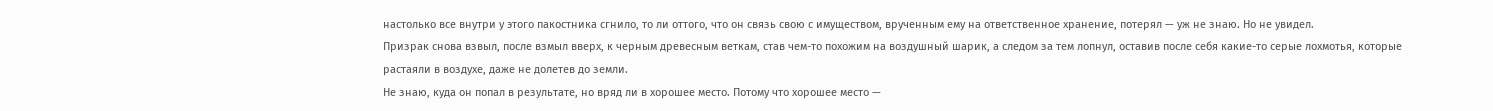настолько все внутри у этого пакостника сгнило, то ли оттого, что он связь свою с имуществом, врученным ему на ответственное хранение, потерял — уж не знаю. Но не увидел.
Призрак снова взвыл, после взмыл вверх, к черным древесным веткам, став чем-то похожим на воздушный шарик, а следом за тем лопнул, оставив после себя какие-то серые лохмотья, которые растаяли в воздухе, даже не долетев до земли.
Не знаю, куда он попал в результате, но вряд ли в хорошее место. Потому что хорошее место —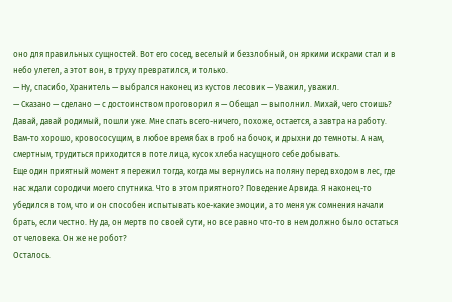оно для правильных сущностей. Вот его сосед, веселый и беззлобный, он яркими искрами стал и в небо улетел, а этот вон, в труху превратился, и только.
— Ну, спасибо, Хранитель — выбрался наконец из кустов лесовик — Уважил, уважил.
— Сказано — сделано — с достоинством проговорил я — Обещал — выполнил. Михай, чего стоишь? Давай, давай родимый, пошли уже. Мне спать всего-ничего, похоже, остается, а завтра на работу. Вам-то хорошо, кровососущим, в любое время бах в гроб на бочок, и дрыхни до темноты. А нам, смертным, трудиться приходится в поте лица, кусок хлеба насущного себе добывать.
Еще один приятный момент я пережил тогда, когда мы вернулись на поляну перед входом в лес, где нас ждали сородичи моего спутника. Что в этом приятного? Поведение Арвида. Я наконец-то убедился в том, что и он способен испытывать кое-какие эмоции, а то меня уж сомнения начали брать, если честно. Ну да, он мертв по своей сути, но все равно что-то в нем должно было остаться от человека. Он же не робот?
Осталось.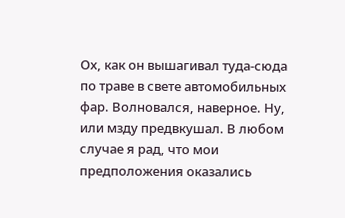Ох, как он вышагивал туда-сюда по траве в свете автомобильных фар. Волновался, наверное. Ну, или мзду предвкушал. В любом случае я рад, что мои предположения оказались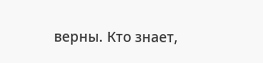верны. Кто знает,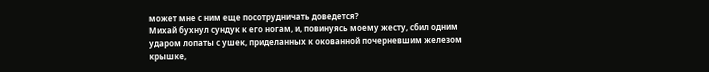может мне с ним еще посотрудничать доведется?
Михай бухнул сундук к его ногам, и, повинуясь моему жесту, сбил одним ударом лопаты с ушек, приделанных к окованной почерневшим железом крышке,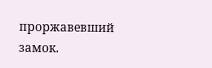проржавевший замок.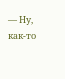— Ну, как-то